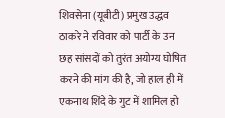शिवसेना (यूबीटी) प्रमुख उद्धव ठाकरे ने रविवार को पार्टी के उन छह सांसदों को तुरंत अयोग्य घोषित करने की मांग की है, जो हाल ही में एकनाथ शिंदे के गुट में शामिल हो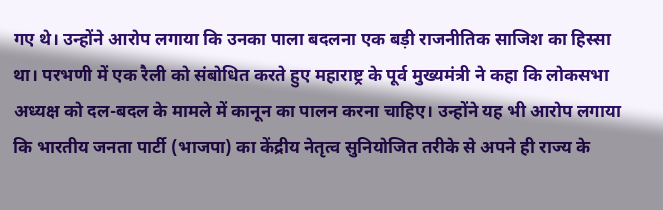गए थे। उन्होंने आरोप लगाया कि उनका पाला बदलना एक बड़ी राजनीतिक साजिश का हिस्सा था। परभणी में एक रैली को संबोधित करते हुए महाराष्ट्र के पूर्व मुख्यमंत्री ने कहा कि लोकसभा अध्यक्ष को दल-बदल के मामले में कानून का पालन करना चाहिए। उन्होंने यह भी आरोप लगाया कि भारतीय जनता पार्टी (भाजपा) का केंद्रीय नेतृत्व सुनियोजित तरीके से अपने ही राज्य के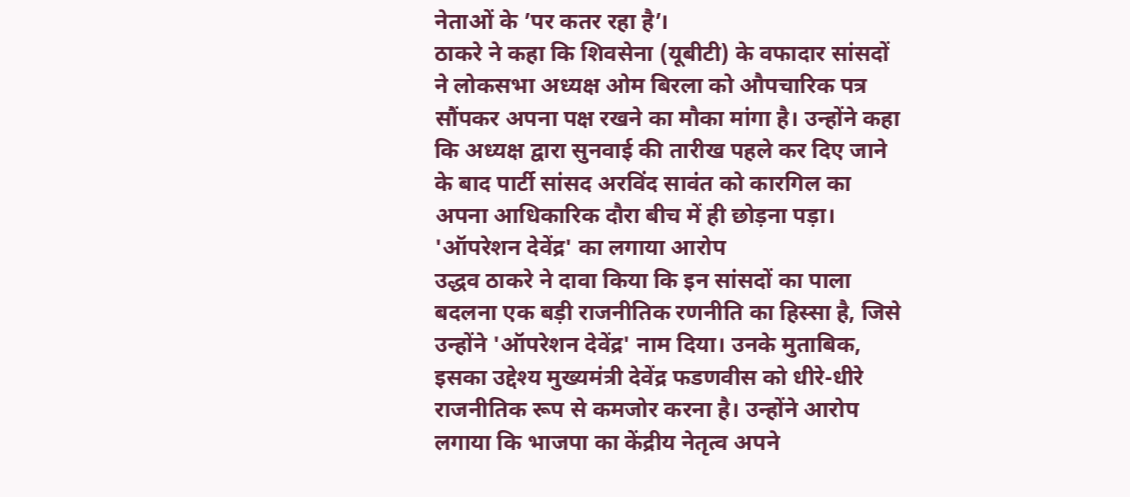नेताओं के ’पर कतर रहा है’।
ठाकरे ने कहा कि शिवसेना (यूबीटी) के वफादार सांसदों ने लोकसभा अध्यक्ष ओम बिरला को औपचारिक पत्र सौंपकर अपना पक्ष रखने का मौका मांगा है। उन्होंने कहा कि अध्यक्ष द्वारा सुनवाई की तारीख पहले कर दिए जाने के बाद पार्टी सांसद अरविंद सावंत को कारगिल का अपना आधिकारिक दौरा बीच में ही छोड़ना पड़ा।
'ऑपरेशन देवेंद्र' का लगाया आरोप
उद्धव ठाकरे ने दावा किया कि इन सांसदों का पाला बदलना एक बड़ी राजनीतिक रणनीति का हिस्सा है, जिसे उन्होंने 'ऑपरेशन देवेंद्र' नाम दिया। उनके मुताबिक, इसका उद्देश्य मुख्यमंत्री देवेंद्र फडणवीस को धीरे-धीरे राजनीतिक रूप से कमजोर करना है। उन्होंने आरोप लगाया कि भाजपा का केंद्रीय नेतृत्व अपने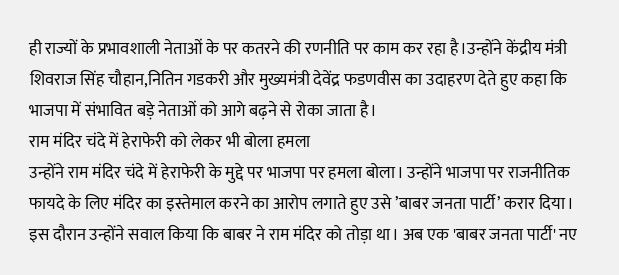ही राज्यों के प्रभावशाली नेताओं के पर कतरने की रणनीति पर काम कर रहा है।उन्होंने केंद्रीय मंत्री शिवराज सिंह चौहान,नितिन गडकरी और मुख्यमंत्री देवेंद्र फडणवीस का उदाहरण देते हुए कहा कि भाजपा में संभावित बड़े नेताओं को आगे बढ़ने से रोका जाता है।
राम मंदिर चंदे में हेराफेरी को लेकर भी बोला हमला
उन्होंने राम मंदिर चंदे में हेराफेरी के मुद्दे पर भाजपा पर हमला बोला। उन्होंने भाजपा पर राजनीतिक फायदे के लिए मंदिर का इस्तेमाल करने का आरोप लगाते हुए उसे ’बाबर जनता पार्टी’ करार दिया। इस दौरान उन्होंने सवाल किया कि बाबर ने राम मंदिर को तोड़ा था। अब एक 'बाबर जनता पार्टी' नए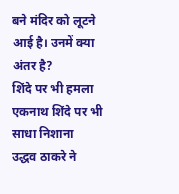बने मंदिर को लूटने आई है। उनमें क्या अंतर है?
शिंदे पर भी हमला
एकनाथ शिंदे पर भी साधा निशाना
उद्धव ठाकरे ने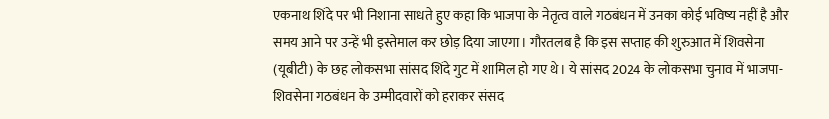एकनाथ शिंदे पर भी निशाना साधते हुए कहा कि भाजपा के नेतृत्व वाले गठबंधन में उनका कोई भविष्य नहीं है और समय आने पर उन्हें भी इस्तेमाल कर छोड़ दिया जाएगा। गौरतलब है कि इस सप्ताह की शुरुआत में शिवसेना (यूबीटी) के छह लोकसभा सांसद शिंदे गुट में शामिल हो गए थे। ये सांसद 2024 के लोकसभा चुनाव में भाजपा-शिवसेना गठबंधन के उम्मीदवारों को हराकर संसद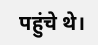पहुंचे थे।